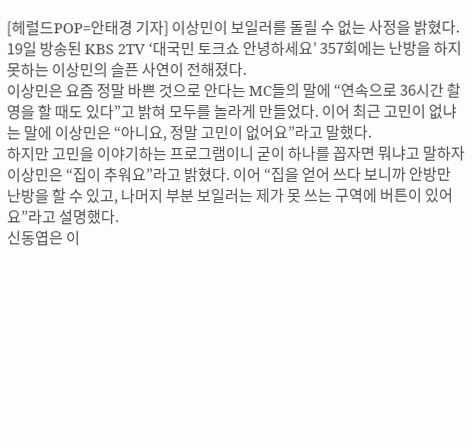[헤럴드POP=안태경 기자] 이상민이 보일러를 돌릴 수 없는 사정을 밝혔다.
19일 방송된 KBS 2TV ‘대국민 토크쇼 안녕하세요’ 357회에는 난방을 하지 못하는 이상민의 슬픈 사연이 전해졌다.
이상민은 요즘 정말 바쁜 것으로 안다는 MC들의 말에 “연속으로 36시간 촬영을 할 때도 있다”고 밝혀 모두를 놀라게 만들었다. 이어 최근 고민이 없냐는 말에 이상민은 “아니요, 정말 고민이 없어요”라고 말했다.
하지만 고민을 이야기하는 프로그램이니 굳이 하나를 꼽자면 뭐냐고 말하자 이상민은 “집이 추워요”라고 밝혔다. 이어 “집을 얻어 쓰다 보니까 안방만 난방을 할 수 있고, 나머지 부분 보일러는 제가 못 쓰는 구역에 버튼이 있어요”라고 설명했다.
신동엽은 이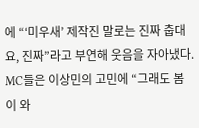에 “‘미우새’ 제작진 말로는 진짜 춥대요, 진짜”라고 부연해 웃음을 자아냈다. MC들은 이상민의 고민에 “그래도 봄이 와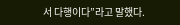서 다행이다”라고 말했다.